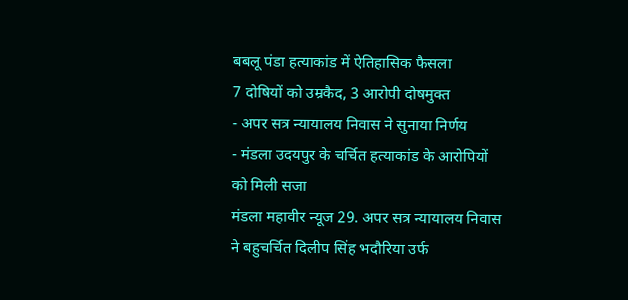बबलू पंडा हत्याकांड में ऐतिहासिक फैसला
7 दोषियों को उम्रकैद, 3 आरोपी दोषमुक्त
- अपर सत्र न्यायालय निवास ने सुनाया निर्णय
- मंडला उदयपुर के चर्चित हत्याकांड के आरोपियों को मिली सजा
मंडला महावीर न्यूज 29. अपर सत्र न्यायालय निवास ने बहुचर्चित दिलीप सिंह भदौरिया उर्फ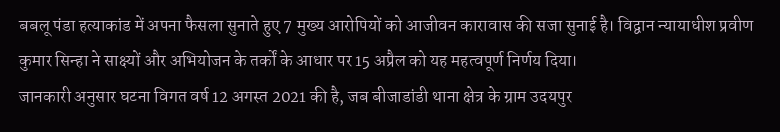बबलू पंडा हत्याकांड में अपना फैसला सुनाते हुए 7 मुख्य आरोपियों को आजीवन कारावास की सजा सुनाई है। विद्वान न्यायाधीश प्रवीण कुमार सिन्हा ने साक्ष्यों और अभियोजन के तर्कों के आधार पर 15 अप्रैल को यह महत्वपूर्ण निर्णय दिया।
जानकारी अनुसार घटना विगत वर्ष 12 अगस्त 2021 की है, जब बीजाडांडी थाना क्षेत्र के ग्राम उदयपुर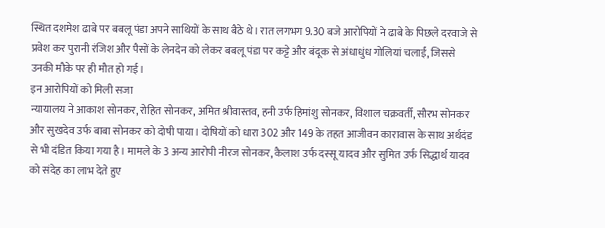स्थित दशमेश ढाबे पर बबलू पंडा अपने साथियों के साथ बैठे थे। रात लगभग 9.30 बजे आरोपियों ने ढाबे के पिछले दरवाजे से प्रवेश कर पुरानी रंजिश और पैसों के लेनदेन को लेकर बबलू पंडा पर कट्टे और बंदूक से अंधाधुंध गोलियां चलाईं, जिससे उनकी मौके पर ही मौत हो गई।
इन आरोपियों को मिली सजा
न्यायालय ने आकाश सोनकर, रोहित सोनकर, अमित श्रीवास्तव, हनी उर्फ हिमांशु सोनकर, विशाल चक्रवर्ती, सौरभ सोनकर और सुखदेव उर्फ बाबा सोनकर को दोषी पाया। दोषियों को धारा 302 और 149 के तहत आजीवन कारावास के साथ अर्थदंड से भी दंडित किया गया है। मामले के 3 अन्य आरोपी नीरज सोनकर, कैलाश उर्फ दस्सू यादव और सुमित उर्फ सिद्धार्थ यादव को संदेह का लाभ देते हुए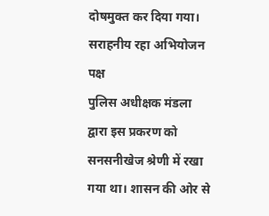दोषमुक्त कर दिया गया।
सराहनीय रहा अभियोजन पक्ष
पुलिस अधीक्षक मंडला द्वारा इस प्रकरण को सनसनीखेज श्रेणी में रखा गया था। शासन की ओर से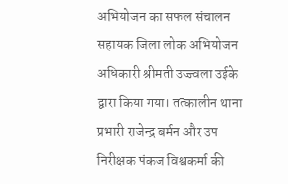अभियोजन का सफल संचालन सहायक जिला लोक अभियोजन अधिकारी श्रीमती उज्ज्वला उईके द्वारा किया गया। तत्कालीन थाना प्रभारी राजेन्द्र बर्मन और उप निरीक्षक पंकज विश्वकर्मा की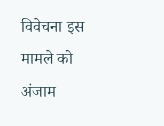विवेचना इस मामले को अंजाम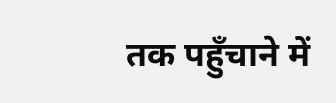तक पहुँचाने में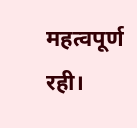महत्वपूर्ण रही।